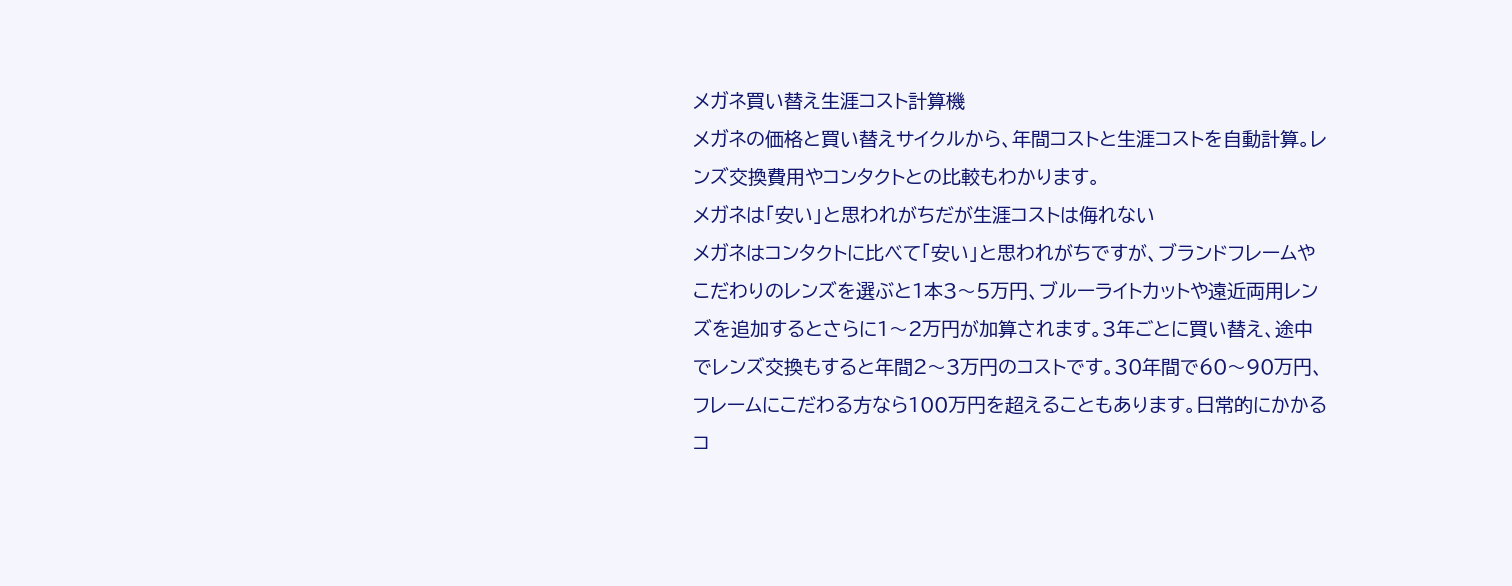メガネ買い替え生涯コスト計算機
メガネの価格と買い替えサイクルから、年間コストと生涯コストを自動計算。レンズ交換費用やコンタクトとの比較もわかります。
メガネは「安い」と思われがちだが生涯コストは侮れない
メガネはコンタクトに比べて「安い」と思われがちですが、ブランドフレームやこだわりのレンズを選ぶと1本3〜5万円、ブルーライトカットや遠近両用レンズを追加するとさらに1〜2万円が加算されます。3年ごとに買い替え、途中でレンズ交換もすると年間2〜3万円のコストです。30年間で60〜90万円、フレームにこだわる方なら100万円を超えることもあります。日常的にかかるコ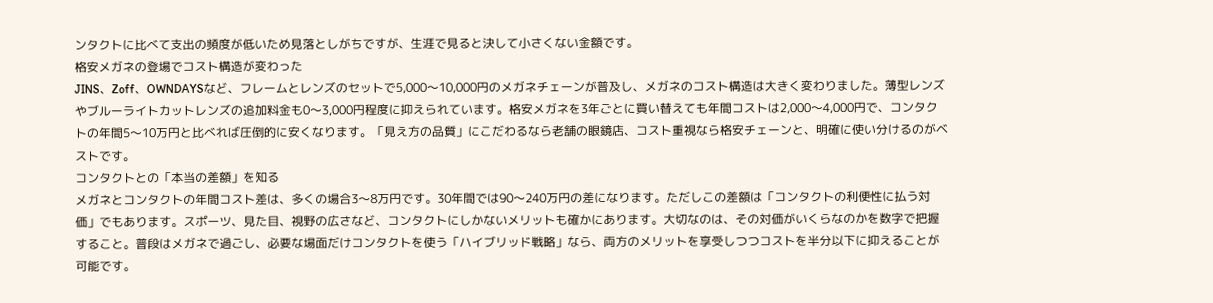ンタクトに比べて支出の頻度が低いため見落としがちですが、生涯で見ると決して小さくない金額です。
格安メガネの登場でコスト構造が変わった
JINS、Zoff、OWNDAYSなど、フレームとレンズのセットで5,000〜10,000円のメガネチェーンが普及し、メガネのコスト構造は大きく変わりました。薄型レンズやブルーライトカットレンズの追加料金も0〜3,000円程度に抑えられています。格安メガネを3年ごとに買い替えても年間コストは2,000〜4,000円で、コンタクトの年間5〜10万円と比べれば圧倒的に安くなります。「見え方の品質」にこだわるなら老舗の眼鏡店、コスト重視なら格安チェーンと、明確に使い分けるのがベストです。
コンタクトとの「本当の差額」を知る
メガネとコンタクトの年間コスト差は、多くの場合3〜8万円です。30年間では90〜240万円の差になります。ただしこの差額は「コンタクトの利便性に払う対価」でもあります。スポーツ、見た目、視野の広さなど、コンタクトにしかないメリットも確かにあります。大切なのは、その対価がいくらなのかを数字で把握すること。普段はメガネで過ごし、必要な場面だけコンタクトを使う「ハイブリッド戦略」なら、両方のメリットを享受しつつコストを半分以下に抑えることが可能です。